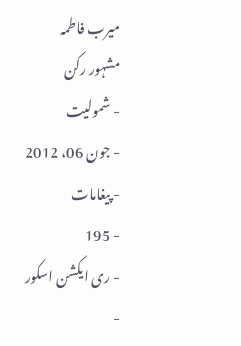میرب فاطمہ
مشہور رکن
- شمولیت
- جون 06، 2012
- پیغامات
- 195
- ری ایکشن اسکور
-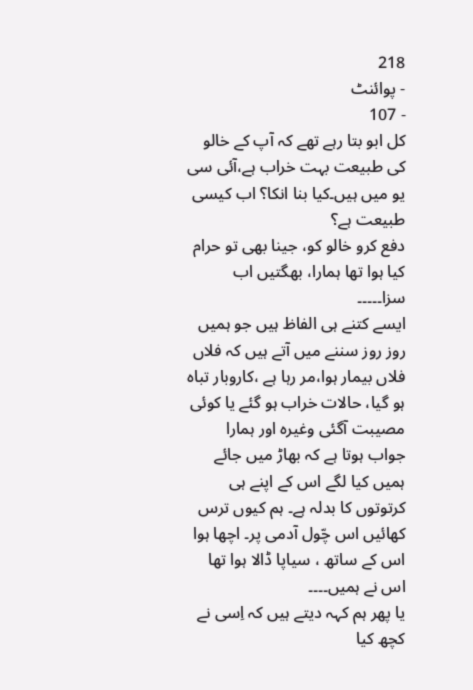218
- پوائنٹ
- 107
کل ابو بتا رہے تھے کہ آپ کے خالو کی طبیعت بہت خراب ہے،آئی سی یو میں ہیں۔کیا بنا انکا؟ اب کیسی طبیعت ہے؟
دفع کرو خالو کو، جینا بھی تو حرام کیا ہوا تھا ہمارا، بھگتیں اب سزا۔۔۔۔۔
ایسے کتنے ہی الفاظ ہیں جو ہمیں روز روز سننے میں آتے ہیں کہ فلاں فلاں بیمار ہوا،مر رہا ہے ،کاروبار تباہ ہو گیا، حالات خراب ہو گئے یا کوئی مصیبت آگئی وغیرہ اور ہمارا جواب ہوتا ہے کہ بھاڑ میں جائے ہمیں کیا لگے اس کے اپنے ہی کرتوتوں کا بدلہ ہے۔ ہم کیوں ترس کھائیں اس چّول آدمی پر۔ اچھا ہوا اس کے ساتھ ، سیاپا ڈالا ہوا تھا اس نے ہمیں۔۔۔۔
یا پھر ہم کہہ دیتے ہیں کہ اِسی نے کچھ کیا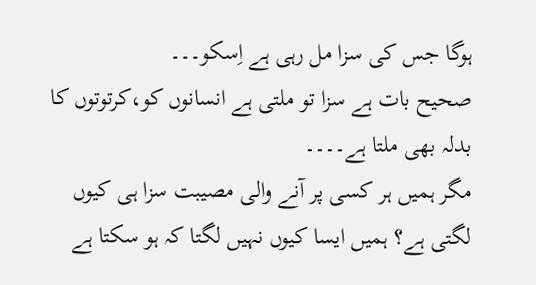ہوگا جس کی سزا مل رہی ہے اِسکو۔۔۔
صحیح بات ہے سزا تو ملتی ہے انسانوں کو،کرتوتوں کا بدلہ بھی ملتا ہے۔۔۔۔
مگر ہمیں ہر کسی پر آنے والی مصیبت سزا ہی کیوں لگتی ہے؟ ہمیں ایسا کیوں نہیں لگتا کہ ہو سکتا ہے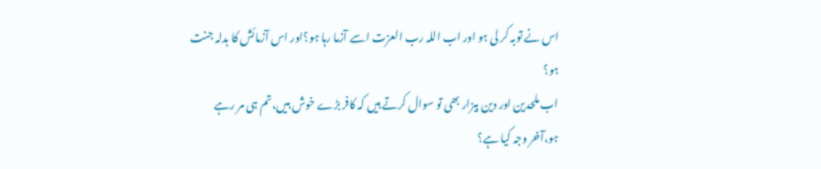اس نے توبہ کر لی ہو اور اب اللہ رب العزت اسے آزما رہا ہو؟اور اس آزمائش کا بدلہ جنت ہو؟
اب ملحدین اور دین بیزار بھی تو سوال کرتے ہیں کہ کافر بڑے خوش ہیں،تم ہی مر رہے ہو،آخر وجہ کیا ہے؟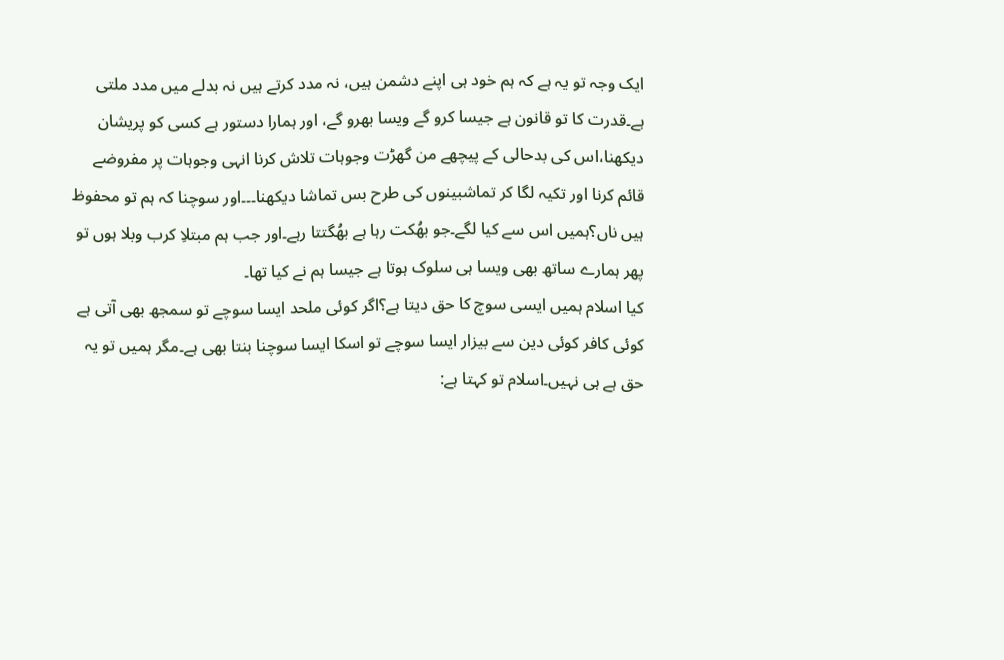ایک وجہ تو یہ ہے کہ ہم خود ہی اپنے دشمن ہیں، نہ مدد کرتے ہیں نہ بدلے میں مدد ملتی ہے۔قدرت کا تو قانون ہے جیسا کرو گے ویسا بھرو گے، اور ہمارا دستور ہے کسی کو پریشان دیکھنا،اس کی بدحالی کے پیچھے من گھڑت وجوہات تلاش کرنا انہی وجوہات پر مفروضے قائم کرنا اور تکیہ لگا کر تماشبینوں کی طرح بس تماشا دیکھنا۔۔۔اور سوچنا کہ ہم تو محفوظ ہیں ناں؟ہمیں اس سے کیا لگے۔جو بھُکت رہا ہے بھُگتتا رہے۔اور جب ہم مبتلاِ کرب وبلا ہوں تو پھر ہمارے ساتھ بھی ویسا ہی سلوک ہوتا ہے جیسا ہم نے کیا تھا۔
کیا اسلام ہمیں ایسی سوچ کا حق دیتا ہے؟اگر کوئی ملحد ایسا سوچے تو سمجھ بھی آتی ہے کوئی کافر کوئی دین سے بیزار ایسا سوچے تو اسکا ایسا سوچنا بنتا بھی ہے۔مگر ہمیں تو یہ حق ہے ہی نہیں۔اسلام تو کہتا ہے: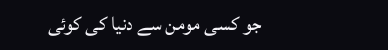جو کسی مومن سے دنیا کی کوئی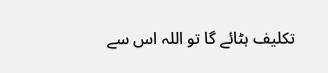تکلیف ہٹائے گا تو اللہ اس سے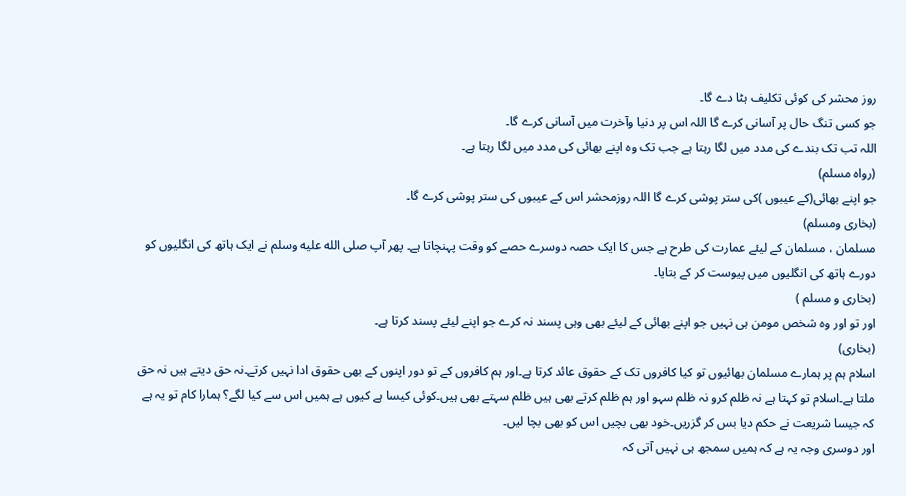روز محشر کی کوئی تکلیف ہٹا دے گا۔
جو کسی تنگ حال پر آسانی کرے گا اللہ اس پر دنیا وآخرت میں آسانی کرے گا۔
اللہ تب تک بندے کی مدد میں لگا رہتا ہے جب تک وہ اپنے بھائی کی مدد میں لگا رہتا ہے۔
(رواہ مسلم)
جو اپنے بھائی(کے عیبوں )کی ستر پوشی کرے گا اللہ روزمحشر اس کے عیبوں کی ستر پوشی کرے گا۔
(بخاری ومسلم)
مسلمان ، مسلمان کے لیئے عمارت کی طرح ہے جس کا ایک حصہ دوسرے حصے کو وقت پہنچاتا ہے۔ پھر آپ صلى الله عليه وسلم نے ایک ہاتھ کی انگلیوں کو دورے ہاتھ کی انگلیوں میں پیوست کر کے بتایا۔
(بخاری و مسلم )
اور تو اور وہ شخص مومن ہی نہیں جو اپنے بھائی کے لیئے بھی وہی پسند نہ کرے جو اپنے لیئے پسند کرتا ہے۔
(بخاری)
اسلام ہم پر ہمارے مسلمان بھائیوں تو کیا کافروں تک کے حقوق عائد کرتا ہے۔اور ہم کافروں کے تو دور اپنوں کے بھی حقوق ادا نہیں کرتے۔نہ حق دیتے ہیں نہ حق ملتا ہے۔اسلام تو کہتا ہے نہ ظلم کرو نہ ظلم سہو اور ہم ظلم کرتے بھی ہیں ظلم سہتے بھی ہیں۔کوئی کیسا ہے کیوں ہے ہمیں اس سے کیا لگے؟ ہمارا کام تو یہ ہے کہ جیسا شریعت نے حکم دیا بس کر گزریں۔خود بھی بچیں اس کو بھی بچا لیں۔
اور دوسری وجہ یہ ہے کہ ہمیں سمجھ ہی نہیں آتی کہ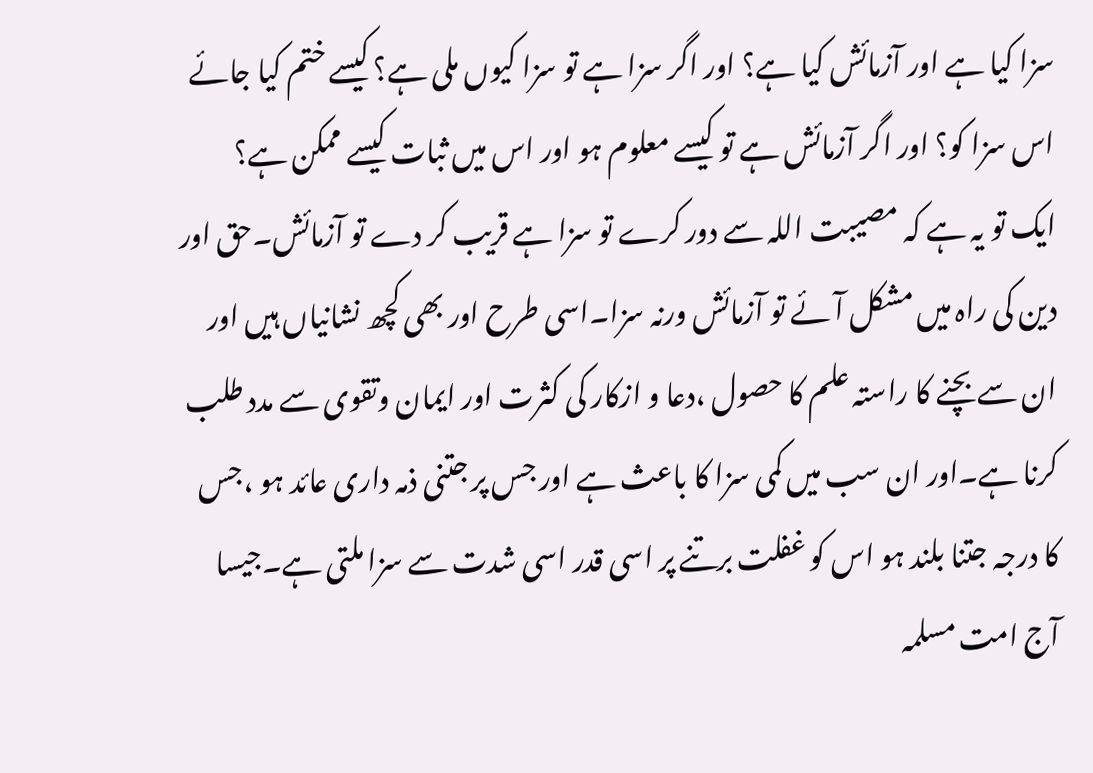سزا کیا ہے اور آزمائش کیا ہے؟ اور اگر سزا ہے تو سزا کیوں ملی ہے؟ کیسے ختم کیا جائے اس سزا کو؟ اور اگر آزمائش ہے تو کیسے معلوم ہو اور اس میں ثبات کیسے ممکن ہے؟
ایک تو یہ ہے کہ مصیبت اللہ سے دور کرے تو سزا ہے قریب کر دے تو آزمائش۔حق اور دین کی راہ میں مشکل آئے تو آزمائش ورنہ سزا۔اسی طرح اور بھی کچھ نشانیاں ہیں اور ان سے بچنے کا راستہ علم کا حصول ،دعا و ازکار کی کثرت اور ایمان وتقوی سے مدد طلب کرنا ہے۔اور ان سب میں کمی سزا کا باعث ہے اور جس پر جتنی ذمہ داری عائد ہو ،جس کا درجہ جتنا بلند ہو اس کو غفلت برتنے پر اسی قدر اسی شدت سے سزا ملتی ہے۔جیسا آج امت مسلمہ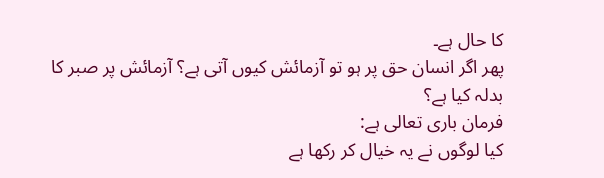کا حال ہے۔
پھر اگر انسان حق پر ہو تو آزمائش کیوں آتی ہے؟ آزمائش پر صبر کا بدلہ کیا ہے؟
فرمان باری تعالی ہے:
کیا لوگوں نے یہ خیال کر رکھا ہے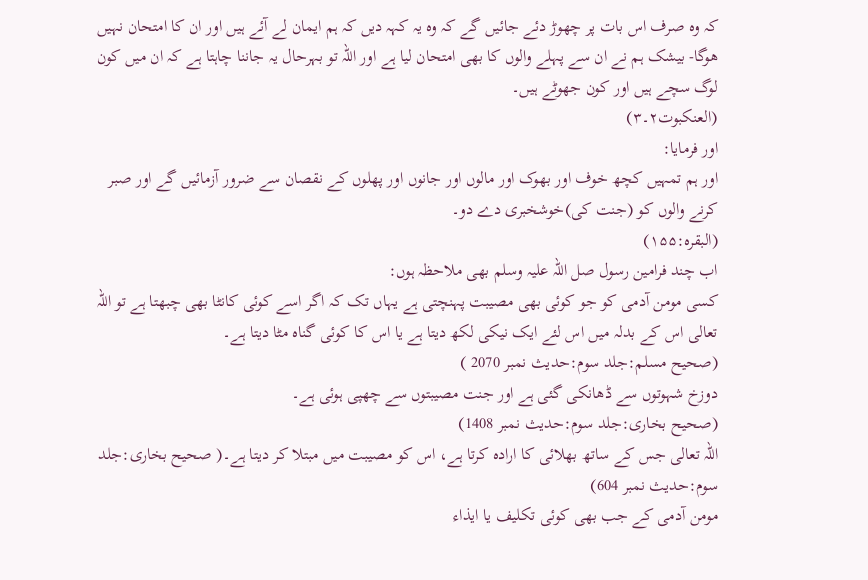کہ وہ صرف اس بات پر چھوڑ دئے جائیں گے کہ وہ یہ کہہ دیں کہ ہم ایمان لے آئے ہیں اور ان کا امتحان نہیں ھوگا- بیشک ہم نے ان سے پہلے والوں کا بھی امتحان لیا ہے اور اللہ تو بہرحال یہ جاننا چاہتا ہے کہ ان میں کون لوگ سچے ہیں اور کون جھوٹے ہیں۔
(العنکبوت۲۔۳)
اور فرمایا:
اور ہم تمہیں کچھ خوف اور بھوک اور مالوں اور جانوں اور پھلوں کے نقصان سے ضرور آزمائيں گے اور صبر کرنے والوں کو (جنت کی)خوشخبری دے دو۔
(البقرہ:۱۵۵)
اب چند فرامین رسول صل اللہ علیہ وسلم بھی ملاحظہ ہوں:
کسی مومن آدمی کو جو کوئی بھی مصیبت پہنچتی ہے یہاں تک کہ اگر اسے کوئی کانٹا بھی چبھتا ہے تو اللہ تعالی اس کے بدلہ میں اس لئے ایک نیکی لکھ دیتا ہے یا اس کا کوئی گناہ مٹا دیتا ہے۔
(صحیح مسلم:جلد سوم:حدیث نمبر 2070 )
دوزخ شہوتوں سے ڈھانکی گئی ہے اور جنت مصیبتوں سے چھپی ہوئی ہے۔
(صحیح بخاری:جلد سوم:حدیث نمبر 1408)
اللہ تعالی جس کے ساتھ بھلائی کا ارادہ کرتا ہے، اس کو مصیبت میں مبتلا کر دیتا ہے۔( صحیح بخاری:جلد سوم:حدیث نمبر 604)
مومن آدمی کے جب بھی کوئی تکلیف یا ایذاء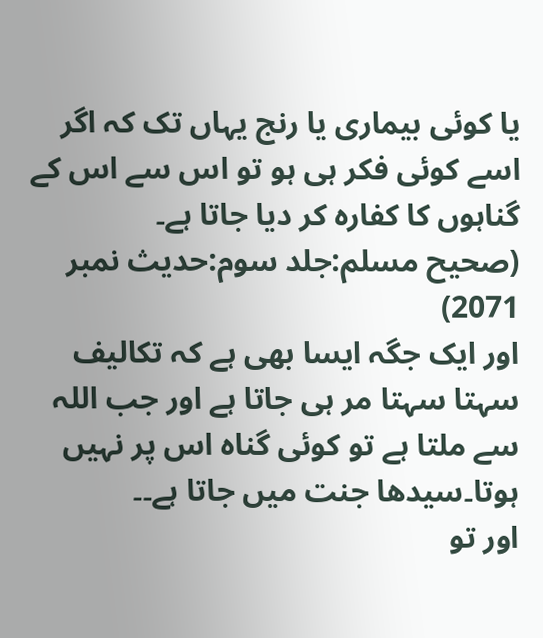یا کوئی بیماری یا رنج یہاں تک کہ اگر اسے کوئی فکر ہی ہو تو اس سے اس کے گناہوں کا کفارہ کر دیا جاتا ہے۔
(صحیح مسلم:جلد سوم:حدیث نمبر 2071)
اور ایک جگہ ایسا بھی ہے کہ تکالیف سہتا سہتا مر ہی جاتا ہے اور جب اللہ سے ملتا ہے تو کوئی گناہ اس پر نہیں ہوتا۔سیدھا جنت میں جاتا ہے۔۔
اور تو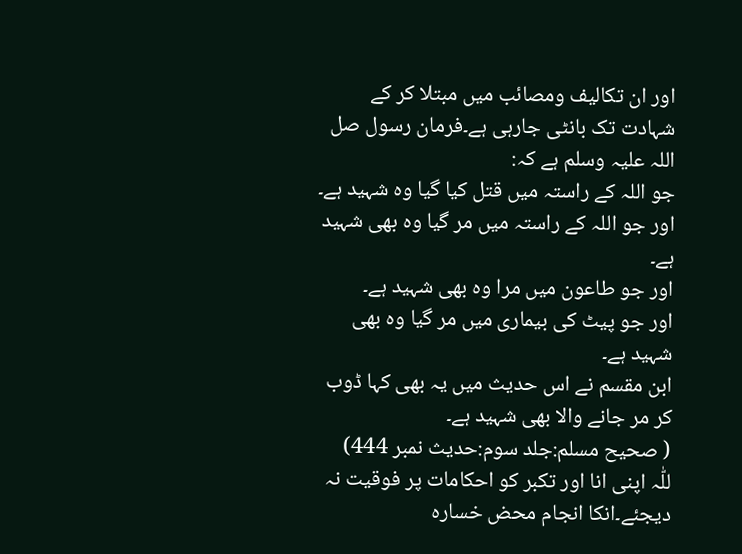اور ان تکالیف ومصائب میں مبتلا کر کے شہادت تک بانٹی جارہی ہے۔فرمان رسول صل اللہ علیہ وسلم ہے کہ:
جو اللہ کے راستہ میں قتل کیا گیا وہ شہید ہے۔
اور جو اللہ کے راستہ میں مر گیا وہ بھی شہید ہے۔
اور جو طاعون میں مرا وہ بھی شہید ہے۔
اور جو پیٹ کی بیماری میں مر گیا وہ بھی شہید ہے۔
ابن مقسم نے اس حدیث میں یہ بھی کہا ڈوب کر مر جانے والا بھی شہید ہے۔
( صحیح مسلم:جلد سوم:حدیث نمبر 444)
للّٰہ اپنی انا اور تکبر کو احکامات پر فوقیت نہ دیجئے۔انکا انجام محض خسارہ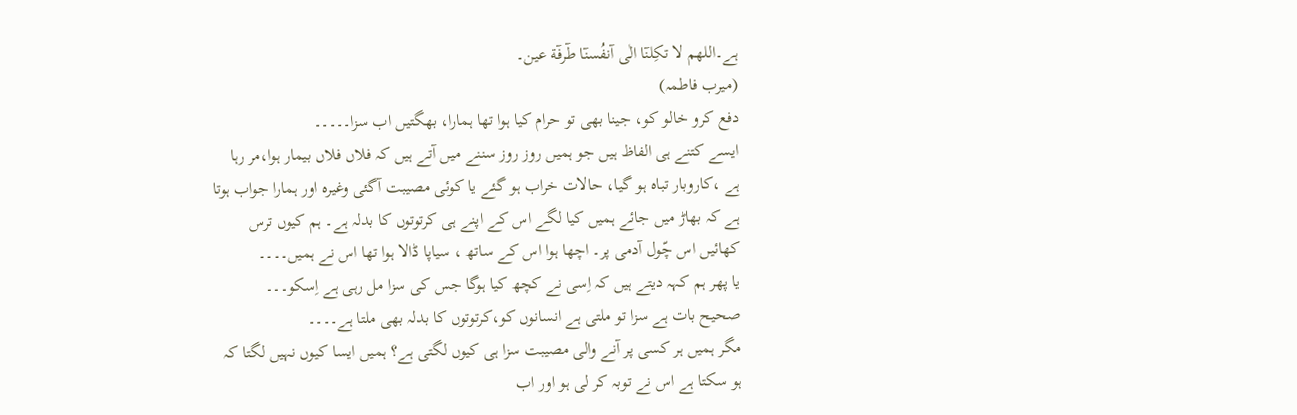ہے۔اللھم لا تکِلنٓا الٰی آنفُسنٓا طٓرفٓة عین۔
(میرب فاطمہ)
دفع کرو خالو کو، جینا بھی تو حرام کیا ہوا تھا ہمارا، بھگتیں اب سزا۔۔۔۔۔
ایسے کتنے ہی الفاظ ہیں جو ہمیں روز روز سننے میں آتے ہیں کہ فلاں فلاں بیمار ہوا،مر رہا ہے ،کاروبار تباہ ہو گیا، حالات خراب ہو گئے یا کوئی مصیبت آگئی وغیرہ اور ہمارا جواب ہوتا ہے کہ بھاڑ میں جائے ہمیں کیا لگے اس کے اپنے ہی کرتوتوں کا بدلہ ہے۔ ہم کیوں ترس کھائیں اس چّول آدمی پر۔ اچھا ہوا اس کے ساتھ ، سیاپا ڈالا ہوا تھا اس نے ہمیں۔۔۔۔
یا پھر ہم کہہ دیتے ہیں کہ اِسی نے کچھ کیا ہوگا جس کی سزا مل رہی ہے اِسکو۔۔۔
صحیح بات ہے سزا تو ملتی ہے انسانوں کو،کرتوتوں کا بدلہ بھی ملتا ہے۔۔۔۔
مگر ہمیں ہر کسی پر آنے والی مصیبت سزا ہی کیوں لگتی ہے؟ ہمیں ایسا کیوں نہیں لگتا کہ ہو سکتا ہے اس نے توبہ کر لی ہو اور اب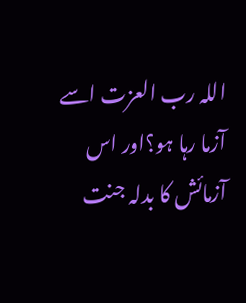اللہ رب العزت اسے آزما رہا ہو؟اور اس آزمائش کا بدلہ جنت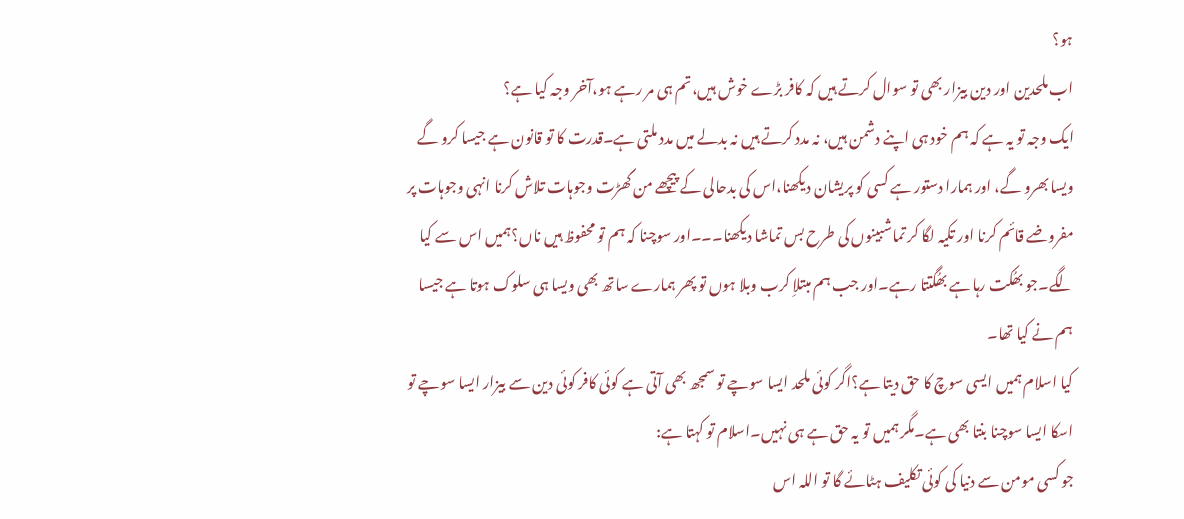ہو؟
اب ملحدین اور دین بیزار بھی تو سوال کرتے ہیں کہ کافر بڑے خوش ہیں،تم ہی مر رہے ہو،آخر وجہ کیا ہے؟
ایک وجہ تو یہ ہے کہ ہم خود ہی اپنے دشمن ہیں، نہ مدد کرتے ہیں نہ بدلے میں مدد ملتی ہے۔قدرت کا تو قانون ہے جیسا کرو گے ویسا بھرو گے، اور ہمارا دستور ہے کسی کو پریشان دیکھنا،اس کی بدحالی کے پیچھے من گھڑت وجوہات تلاش کرنا انہی وجوہات پر مفروضے قائم کرنا اور تکیہ لگا کر تماشبینوں کی طرح بس تماشا دیکھنا۔۔۔اور سوچنا کہ ہم تو محفوظ ہیں ناں؟ہمیں اس سے کیا لگے۔جو بھُکت رہا ہے بھُگتتا رہے۔اور جب ہم مبتلاِ کرب وبلا ہوں تو پھر ہمارے ساتھ بھی ویسا ہی سلوک ہوتا ہے جیسا ہم نے کیا تھا۔
کیا اسلام ہمیں ایسی سوچ کا حق دیتا ہے؟اگر کوئی ملحد ایسا سوچے تو سمجھ بھی آتی ہے کوئی کافر کوئی دین سے بیزار ایسا سوچے تو اسکا ایسا سوچنا بنتا بھی ہے۔مگر ہمیں تو یہ حق ہے ہی نہیں۔اسلام تو کہتا ہے:
جو کسی مومن سے دنیا کی کوئی تکلیف ہٹائے گا تو اللہ اس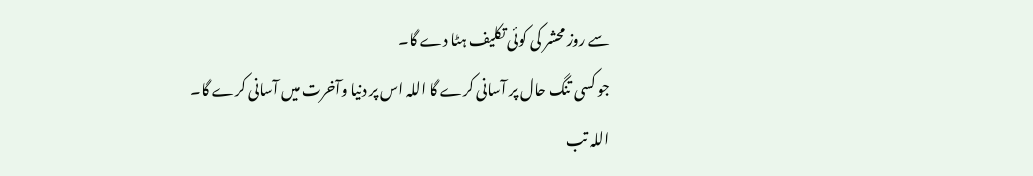سے روز محشر کی کوئی تکلیف ہٹا دے گا۔
جو کسی تنگ حال پر آسانی کرے گا اللہ اس پر دنیا وآخرت میں آسانی کرے گا۔
اللہ تب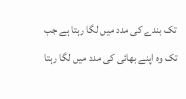تک بندے کی مدد میں لگا رہتا ہے جب تک وہ اپنے بھائی کی مدد میں لگا رہتا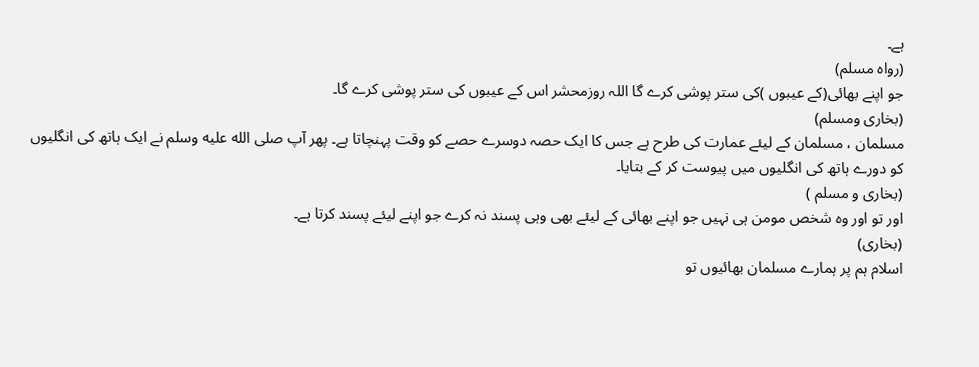ہے۔
(رواہ مسلم)
جو اپنے بھائی(کے عیبوں )کی ستر پوشی کرے گا اللہ روزمحشر اس کے عیبوں کی ستر پوشی کرے گا۔
(بخاری ومسلم)
مسلمان ، مسلمان کے لیئے عمارت کی طرح ہے جس کا ایک حصہ دوسرے حصے کو وقت پہنچاتا ہے۔ پھر آپ صلى الله عليه وسلم نے ایک ہاتھ کی انگلیوں کو دورے ہاتھ کی انگلیوں میں پیوست کر کے بتایا۔
(بخاری و مسلم )
اور تو اور وہ شخص مومن ہی نہیں جو اپنے بھائی کے لیئے بھی وہی پسند نہ کرے جو اپنے لیئے پسند کرتا ہے۔
(بخاری)
اسلام ہم پر ہمارے مسلمان بھائیوں تو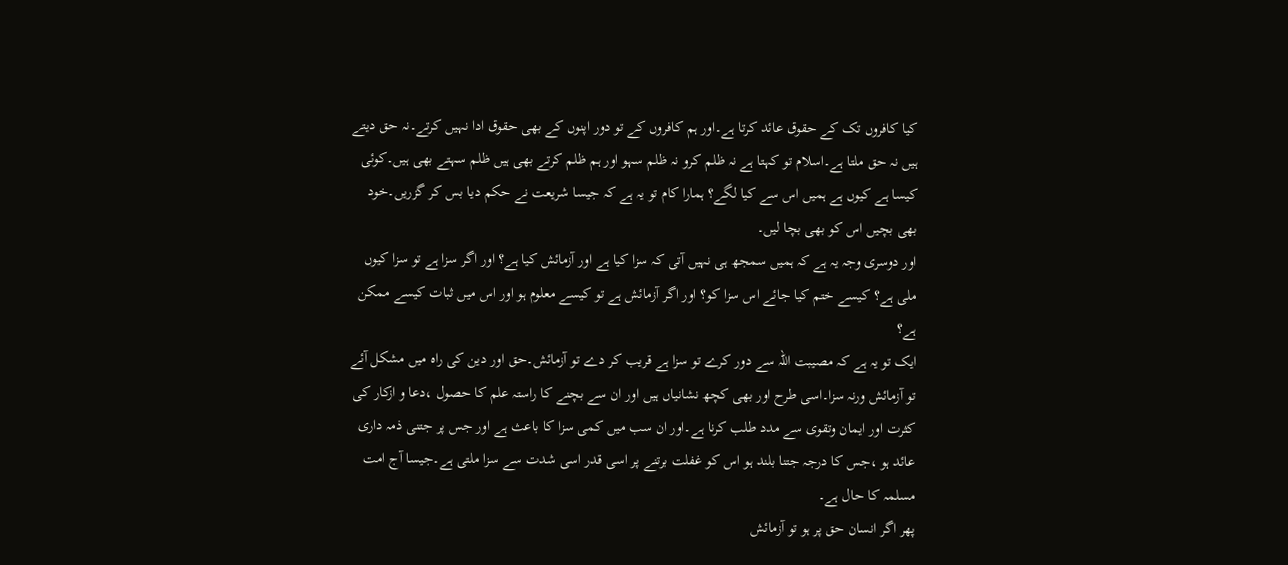کیا کافروں تک کے حقوق عائد کرتا ہے۔اور ہم کافروں کے تو دور اپنوں کے بھی حقوق ادا نہیں کرتے۔نہ حق دیتے ہیں نہ حق ملتا ہے۔اسلام تو کہتا ہے نہ ظلم کرو نہ ظلم سہو اور ہم ظلم کرتے بھی ہیں ظلم سہتے بھی ہیں۔کوئی کیسا ہے کیوں ہے ہمیں اس سے کیا لگے؟ ہمارا کام تو یہ ہے کہ جیسا شریعت نے حکم دیا بس کر گزریں۔خود بھی بچیں اس کو بھی بچا لیں۔
اور دوسری وجہ یہ ہے کہ ہمیں سمجھ ہی نہیں آتی کہ سزا کیا ہے اور آزمائش کیا ہے؟ اور اگر سزا ہے تو سزا کیوں ملی ہے؟ کیسے ختم کیا جائے اس سزا کو؟ اور اگر آزمائش ہے تو کیسے معلوم ہو اور اس میں ثبات کیسے ممکن ہے؟
ایک تو یہ ہے کہ مصیبت اللہ سے دور کرے تو سزا ہے قریب کر دے تو آزمائش۔حق اور دین کی راہ میں مشکل آئے تو آزمائش ورنہ سزا۔اسی طرح اور بھی کچھ نشانیاں ہیں اور ان سے بچنے کا راستہ علم کا حصول ،دعا و ازکار کی کثرت اور ایمان وتقوی سے مدد طلب کرنا ہے۔اور ان سب میں کمی سزا کا باعث ہے اور جس پر جتنی ذمہ داری عائد ہو ،جس کا درجہ جتنا بلند ہو اس کو غفلت برتنے پر اسی قدر اسی شدت سے سزا ملتی ہے۔جیسا آج امت مسلمہ کا حال ہے۔
پھر اگر انسان حق پر ہو تو آزمائش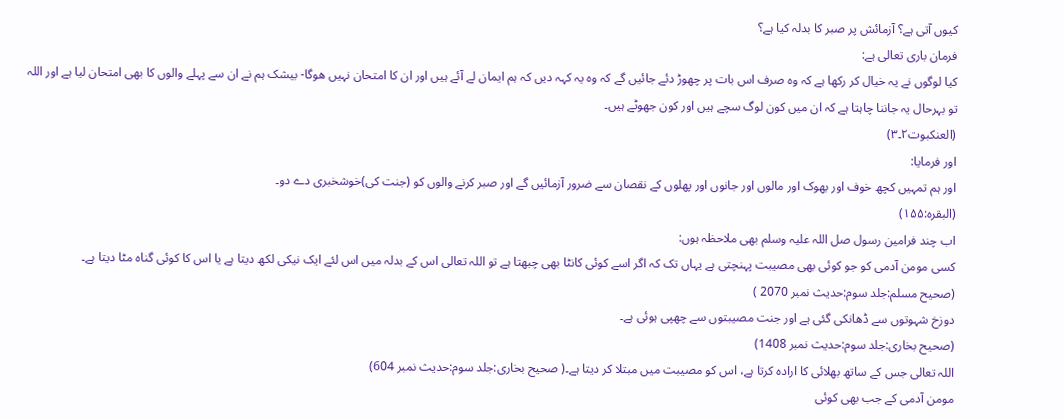کیوں آتی ہے؟ آزمائش پر صبر کا بدلہ کیا ہے؟
فرمان باری تعالی ہے:
کیا لوگوں نے یہ خیال کر رکھا ہے کہ وہ صرف اس بات پر چھوڑ دئے جائیں گے کہ وہ یہ کہہ دیں کہ ہم ایمان لے آئے ہیں اور ان کا امتحان نہیں ھوگا- بیشک ہم نے ان سے پہلے والوں کا بھی امتحان لیا ہے اور اللہ تو بہرحال یہ جاننا چاہتا ہے کہ ان میں کون لوگ سچے ہیں اور کون جھوٹے ہیں۔
(العنکبوت۲۔۳)
اور فرمایا:
اور ہم تمہیں کچھ خوف اور بھوک اور مالوں اور جانوں اور پھلوں کے نقصان سے ضرور آزمائيں گے اور صبر کرنے والوں کو (جنت کی)خوشخبری دے دو۔
(البقرہ:۱۵۵)
اب چند فرامین رسول صل اللہ علیہ وسلم بھی ملاحظہ ہوں:
کسی مومن آدمی کو جو کوئی بھی مصیبت پہنچتی ہے یہاں تک کہ اگر اسے کوئی کانٹا بھی چبھتا ہے تو اللہ تعالی اس کے بدلہ میں اس لئے ایک نیکی لکھ دیتا ہے یا اس کا کوئی گناہ مٹا دیتا ہے۔
(صحیح مسلم:جلد سوم:حدیث نمبر 2070 )
دوزخ شہوتوں سے ڈھانکی گئی ہے اور جنت مصیبتوں سے چھپی ہوئی ہے۔
(صحیح بخاری:جلد سوم:حدیث نمبر 1408)
اللہ تعالی جس کے ساتھ بھلائی کا ارادہ کرتا ہے، اس کو مصیبت میں مبتلا کر دیتا ہے۔( صحیح بخاری:جلد سوم:حدیث نمبر 604)
مومن آدمی کے جب بھی کوئی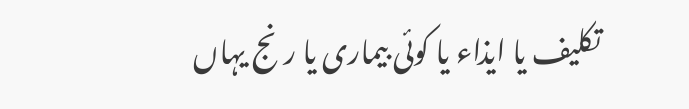تکلیف یا ایذاء یا کوئی بیماری یا رنج یہاں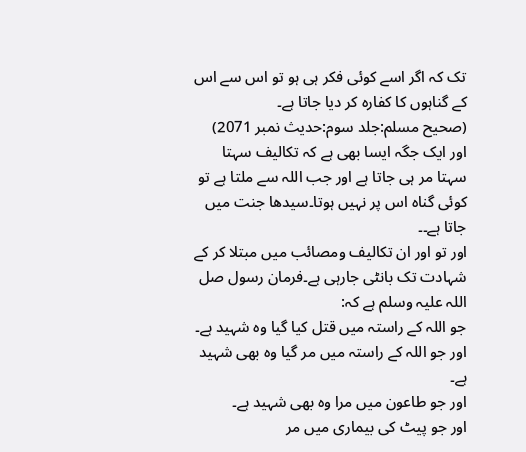تک کہ اگر اسے کوئی فکر ہی ہو تو اس سے اس کے گناہوں کا کفارہ کر دیا جاتا ہے۔
(صحیح مسلم:جلد سوم:حدیث نمبر 2071)
اور ایک جگہ ایسا بھی ہے کہ تکالیف سہتا سہتا مر ہی جاتا ہے اور جب اللہ سے ملتا ہے تو کوئی گناہ اس پر نہیں ہوتا۔سیدھا جنت میں جاتا ہے۔۔
اور تو اور ان تکالیف ومصائب میں مبتلا کر کے شہادت تک بانٹی جارہی ہے۔فرمان رسول صل اللہ علیہ وسلم ہے کہ:
جو اللہ کے راستہ میں قتل کیا گیا وہ شہید ہے۔
اور جو اللہ کے راستہ میں مر گیا وہ بھی شہید ہے۔
اور جو طاعون میں مرا وہ بھی شہید ہے۔
اور جو پیٹ کی بیماری میں مر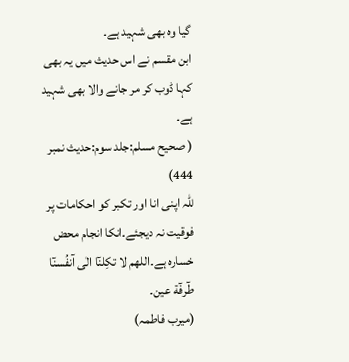گیا وہ بھی شہید ہے۔
ابن مقسم نے اس حدیث میں یہ بھی کہا ڈوب کر مر جانے والا بھی شہید ہے۔
( صحیح مسلم:جلد سوم:حدیث نمبر 444)
للّٰہ اپنی انا اور تکبر کو احکامات پر فوقیت نہ دیجئے۔انکا انجام محض خسارہ ہے۔اللھم لا تکِلنٓا الٰی آنفُسنٓا طٓرفٓة عین۔
(میرب فاطمہ)